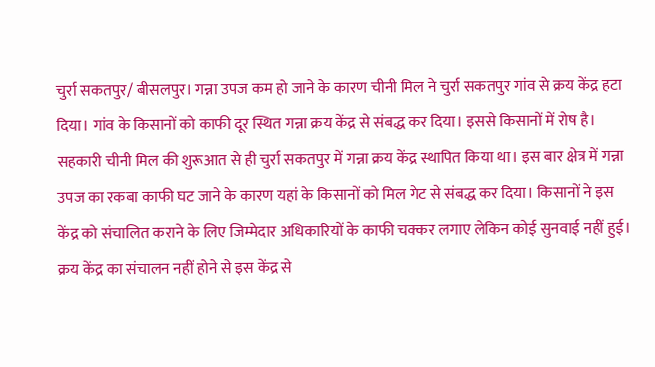चुर्रा सकतपुर/ बीसलपुर। गन्ना उपज कम हो जाने के कारण चीनी मिल ने चुर्रा सकतपुर गांव से क्रय केंद्र हटा दिया। गांव के किसानों को काफी दूर स्थित गन्ना क्रय केंद्र से संबद्ध कर दिया। इससे किसानों में रोष है।
सहकारी चीनी मिल की शुरूआत से ही चुर्रा सकतपुर में गन्ना क्रय केंद्र स्थापित किया था। इस बार क्षेत्र में गन्ना उपज का रकबा काफी घट जाने के कारण यहां के किसानों को मिल गेट से संबद्ध कर दिया। किसानों ने इस केंद्र को संचालित कराने के लिए जिम्मेदार अधिकारियों के काफी चक्कर लगाए लेकिन कोई सुनवाई नहीं हुई। क्रय केंद्र का संचालन नहीं होने से इस केंद्र से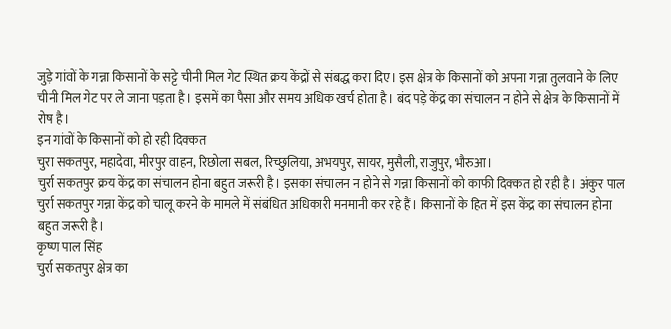जुड़े गांवों के गन्ना किसानों के सट्टे चीनी मिल गेट स्थित क्रय केंद्रों से संबद्ध करा दिए। इस क्षेत्र के किसानों को अपना गन्ना तुलवाने के लिए चीनी मिल गेट पर ले जाना पड़ता है। इसमें का पैसा और समय अधिक खर्च होता है। बंद पड़े केंद्र का संचालन न होने से क्षेत्र के किसानों में रोष है।
इन गांवों के किसानों को हो रही दिक्कत
चुरा सकतपुर, महादेवा, मीरपुर वाहन, रिछोला सबल, रिच्छुलिया, अभयपुर, सायर, मुसैली, राजुपुर, भौरुआ।
चुर्रा सकतपुर क्रय केंद्र का संचालन होना बहुत जरूरी है। इसका संचालन न होने से गन्ना किसानों को काफी दिक्कत हो रही है। अंकुर पाल
चुर्रा सकतपुर गन्ना केंद्र को चालू करने के मामले में संबंधित अधिकारी मनमानी कर रहे हैं। किसानों के हित में इस केंद्र का संचालन होना बहुत जरूरी है।
कृष्ण पाल सिंह
चुर्रा सकतपुर क्षेत्र का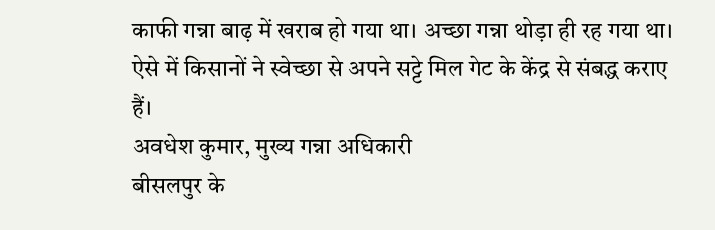काफी गन्ना बाढ़ में खराब हो गया था। अच्छा गन्ना थोड़ा ही रह गया था। ऐसे में किसानों ने स्वेच्छा से अपने सट्टे मिल गेट के केंद्र से संबद्ध कराए हैं।
अवधेश कुमार, मुख्य गन्ना अधिकारी
बीसलपुर के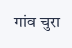गांव चुरा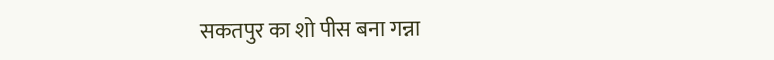सकतपुर का शो पीस बना गन्ना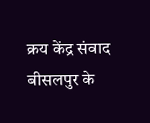क्रय केंद्र संवाद
बीसलपुर के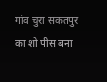गांव चुरा सकतपुर का शो पीस बना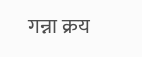गन्ना क्रय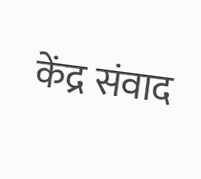केंद्र संवाद